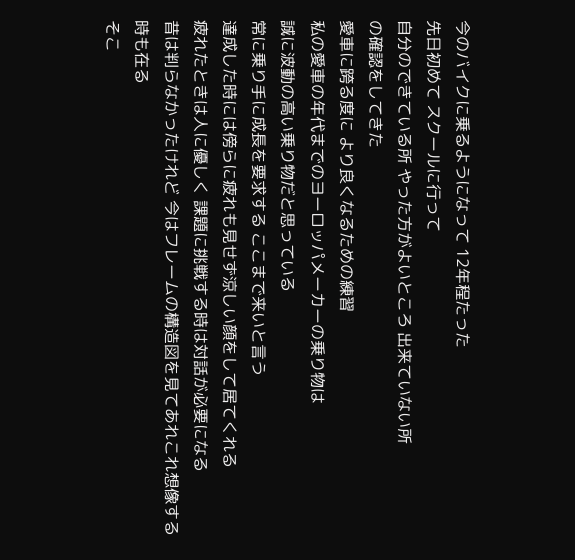今のバイクに乗るようになって 12年程たった
先日初めて スクールに行って
自分のできている所 やった方がよいところ 出来ていない所
の確認をしてきた
愛車に跨る度に より良くなるための練習
私の愛車の年代までのヨーロッパメーカーの乗り物は
誠に波動の高い乗り物だと思っている
常に乗り手に成長を要求する ここまで来いと言う
達成した時には傍らに疲れも見せず涼しい顔をして居てくれる
疲れたときは人に優しく 課題に挑戦する時は対話が必要になる
昔は判らなかったけれど 今はフレームの構造図を見てあれこれ想像する
時も在る
そこ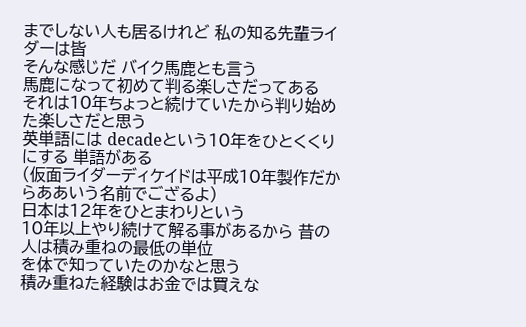までしない人も居るけれど 私の知る先輩ライダーは皆
そんな感じだ バイク馬鹿とも言う
馬鹿になって初めて判る楽しさだってある
それは10年ちょっと続けていたから判り始めた楽しさだと思う
英単語には decadeという10年をひとくくりにする 単語がある
(仮面ライダーディケイドは平成10年製作だからああいう名前でござるよ)
日本は12年をひとまわりという
10年以上やり続けて解る事があるから 昔の人は積み重ねの最低の単位
を体で知っていたのかなと思う
積み重ねた経験はお金では買えな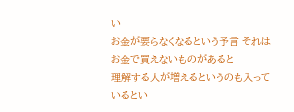い
お金が要らなくなるという予言 それは お金で買えないものがあると
理解する人が増えるというのも入っているとい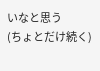いなと思う
(ちょとだけ続く)